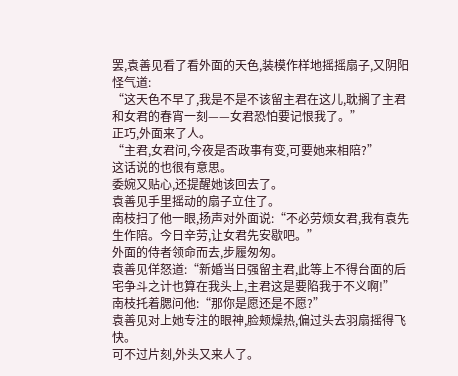罢,袁善见看了看外面的天色,装模作样地摇摇扇子,又阴阳怪气道:
“这天色不早了,我是不是不该留主君在这儿,耽搁了主君和女君的春宵一刻——女君恐怕要记恨我了。”
正巧,外面来了人。
“主君,女君问,今夜是否政事有变,可要她来相陪?”
这话说的也很有意思。
委婉又贴心,还提醒她该回去了。
袁善见手里摇动的扇子立住了。
南枝扫了他一眼,扬声对外面说:“不必劳烦女君,我有袁先生作陪。今日辛劳,让女君先安歇吧。”
外面的侍者领命而去,步履匆匆。
袁善见佯怒道:“新婚当日强留主君,此等上不得台面的后宅争斗之计也算在我头上,主君这是要陷我于不义啊!”
南枝托着腮问他:“那你是愿还是不愿?”
袁善见对上她专注的眼神,脸颊燥热,偏过头去羽扇摇得飞快。
可不过片刻,外头又来人了。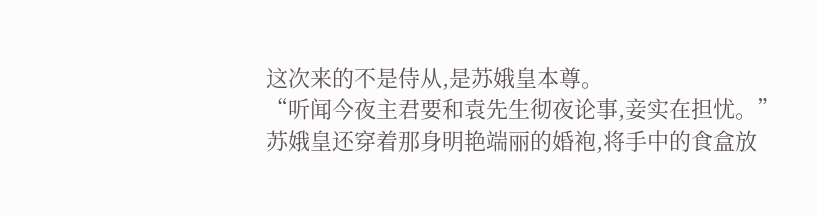这次来的不是侍从,是苏娥皇本尊。
“听闻今夜主君要和袁先生彻夜论事,妾实在担忧。”
苏娥皇还穿着那身明艳端丽的婚袍,将手中的食盒放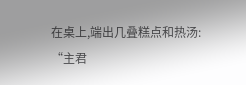在桌上,端出几叠糕点和热汤:
“主君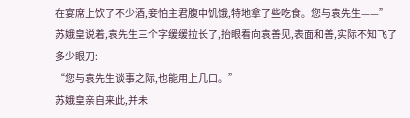在宴席上饮了不少酒,妾怕主君腹中饥饿,特地拿了些吃食。您与袁先生——”
苏娥皇说着,袁先生三个字缓缓拉长了,抬眼看向袁善见,表面和善,实际不知飞了多少眼刀:
“您与袁先生谈事之际,也能用上几口。”
苏娥皇亲自来此,并未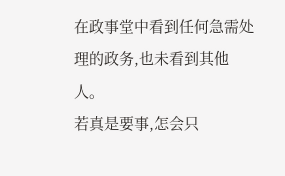在政事堂中看到任何急需处理的政务,也未看到其他人。
若真是要事,怎会只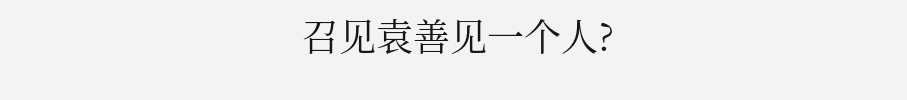召见袁善见一个人?